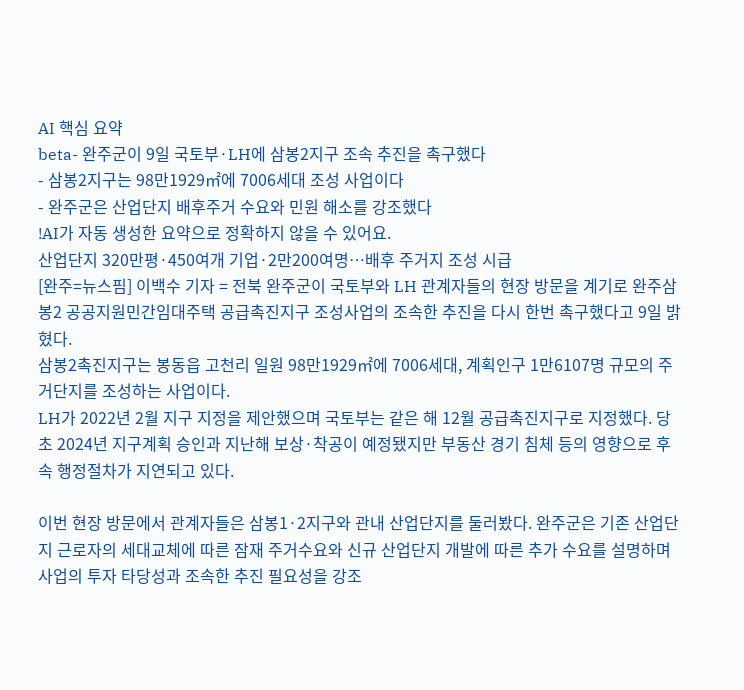AI 핵심 요약
beta- 완주군이 9일 국토부·LH에 삼봉2지구 조속 추진을 촉구했다
- 삼봉2지구는 98만1929㎡에 7006세대 조성 사업이다
- 완주군은 산업단지 배후주거 수요와 민원 해소를 강조했다
!AI가 자동 생성한 요약으로 정확하지 않을 수 있어요.
산업단지 320만평·450여개 기업·2만200여명…배후 주거지 조성 시급
[완주=뉴스핌] 이백수 기자 = 전북 완주군이 국토부와 LH 관계자들의 현장 방문을 계기로 완주삼봉2 공공지원민간임대주택 공급촉진지구 조성사업의 조속한 추진을 다시 한번 촉구했다고 9일 밝혔다.
삼봉2촉진지구는 봉동읍 고천리 일원 98만1929㎡에 7006세대, 계획인구 1만6107명 규모의 주거단지를 조성하는 사업이다.
LH가 2022년 2월 지구 지정을 제안했으며 국토부는 같은 해 12월 공급촉진지구로 지정했다. 당초 2024년 지구계획 승인과 지난해 보상·착공이 예정됐지만 부동산 경기 침체 등의 영향으로 후속 행정절차가 지연되고 있다.

이번 현장 방문에서 관계자들은 삼봉1·2지구와 관내 산업단지를 둘러봤다. 완주군은 기존 산업단지 근로자의 세대교체에 따른 잠재 주거수요와 신규 산업단지 개발에 따른 추가 수요를 설명하며 사업의 투자 타당성과 조속한 추진 필요성을 강조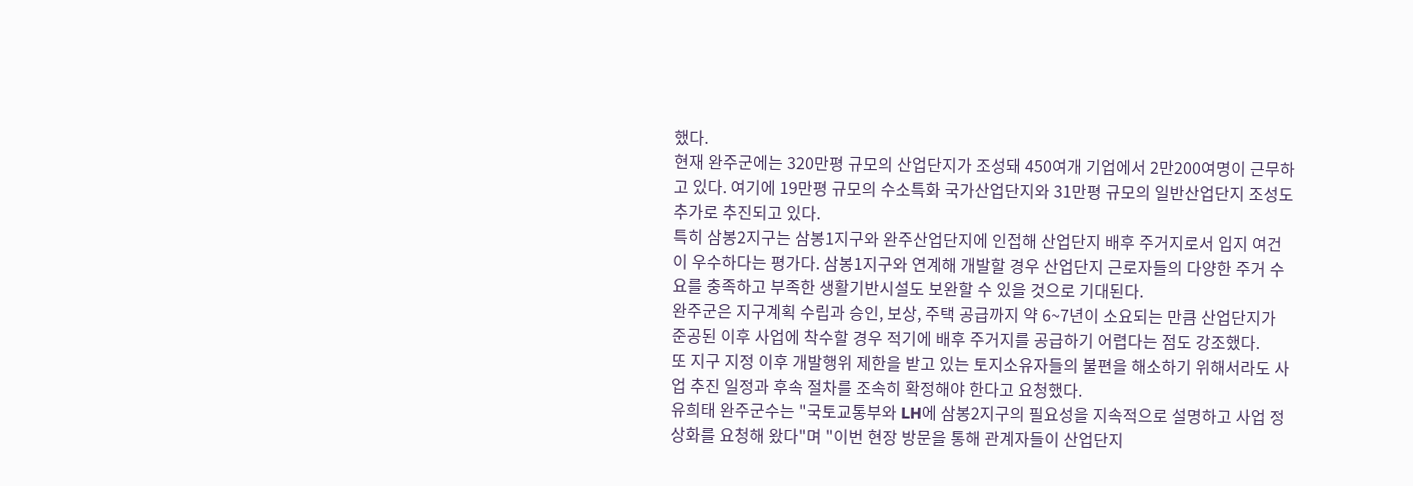했다.
현재 완주군에는 320만평 규모의 산업단지가 조성돼 450여개 기업에서 2만200여명이 근무하고 있다. 여기에 19만평 규모의 수소특화 국가산업단지와 31만평 규모의 일반산업단지 조성도 추가로 추진되고 있다.
특히 삼봉2지구는 삼봉1지구와 완주산업단지에 인접해 산업단지 배후 주거지로서 입지 여건이 우수하다는 평가다. 삼봉1지구와 연계해 개발할 경우 산업단지 근로자들의 다양한 주거 수요를 충족하고 부족한 생활기반시설도 보완할 수 있을 것으로 기대된다.
완주군은 지구계획 수립과 승인, 보상, 주택 공급까지 약 6~7년이 소요되는 만큼 산업단지가 준공된 이후 사업에 착수할 경우 적기에 배후 주거지를 공급하기 어렵다는 점도 강조했다.
또 지구 지정 이후 개발행위 제한을 받고 있는 토지소유자들의 불편을 해소하기 위해서라도 사업 추진 일정과 후속 절차를 조속히 확정해야 한다고 요청했다.
유희태 완주군수는 "국토교통부와 LH에 삼봉2지구의 필요성을 지속적으로 설명하고 사업 정상화를 요청해 왔다"며 "이번 현장 방문을 통해 관계자들이 산업단지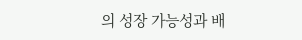의 성장 가능성과 배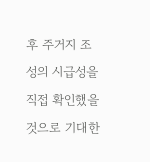후 주거지 조성의 시급성을 직접 확인했을 것으로 기대한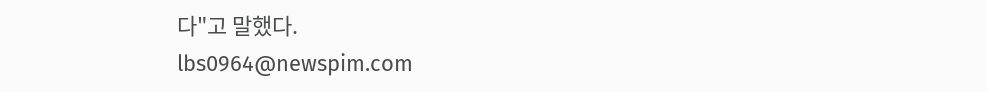다"고 말했다.
lbs0964@newspim.com